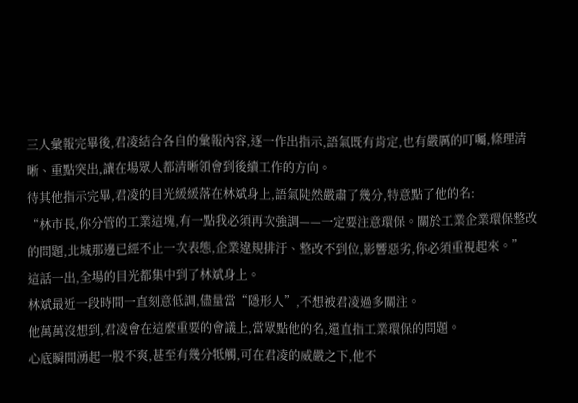三人彙報完畢後,君凌結合各自的彙報內容,逐一作出指示,語氣既有肯定,也有嚴厲的叮囑,條理清晰、重點突出,讓在場眾人都清晰領會到後續工作的方向。
待其他指示完畢,君凌的目光緩緩落在林斌身上,語氣陡然嚴肅了幾分,特意點了他的名:
“林市長,你分管的工業這塊,有一點我必須再次強調——一定要注意環保。關於工業企業環保整改的問題,北城那邊已經不止一次表態,企業違規排汙、整改不到位,影響惡劣,你必須重視起來。”
這話一出,全場的目光都集中到了林斌身上。
林斌最近一段時間一直刻意低調,儘量當“隱形人”,不想被君凌過多關注。
他萬萬沒想到,君凌會在這麼重要的會議上,當眾點他的名,還直指工業環保的問題。
心底瞬間湧起一股不爽,甚至有幾分牴觸,可在君凌的威嚴之下,他不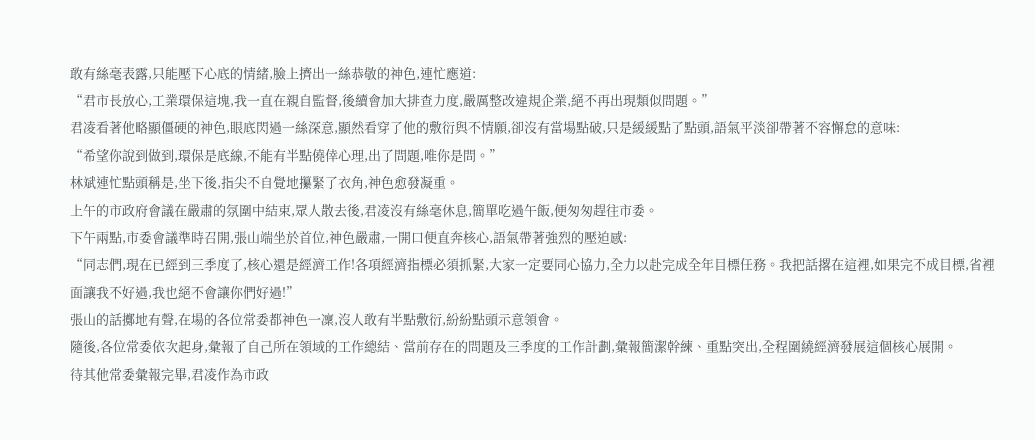敢有絲毫表露,只能壓下心底的情緒,臉上擠出一絲恭敬的神色,連忙應道:
“君市長放心,工業環保這塊,我一直在親自監督,後續會加大排查力度,嚴厲整改違規企業,絕不再出現類似問題。”
君凌看著他略顯僵硬的神色,眼底閃過一絲深意,顯然看穿了他的敷衍與不情願,卻沒有當場點破,只是緩緩點了點頭,語氣平淡卻帶著不容懈怠的意味:
“希望你說到做到,環保是底線,不能有半點僥倖心理,出了問題,唯你是問。”
林斌連忙點頭稱是,坐下後,指尖不自覺地攥緊了衣角,神色愈發凝重。
上午的市政府會議在嚴肅的氛圍中結束,眾人散去後,君凌沒有絲毫休息,簡單吃過午飯,便匆匆趕往市委。
下午兩點,市委會議準時召開,張山端坐於首位,神色嚴肅,一開口便直奔核心,語氣帶著強烈的壓迫感:
“同志們,現在已經到三季度了,核心還是經濟工作!各項經濟指標必須抓緊,大家一定要同心協力,全力以赴完成全年目標任務。我把話撂在這裡,如果完不成目標,省裡面讓我不好過,我也絕不會讓你們好過!”
張山的話擲地有聲,在場的各位常委都神色一凜,沒人敢有半點敷衍,紛紛點頭示意領會。
隨後,各位常委依次起身,彙報了自己所在領域的工作總結、當前存在的問題及三季度的工作計劃,彙報簡潔幹練、重點突出,全程圍繞經濟發展這個核心展開。
待其他常委彙報完畢,君凌作為市政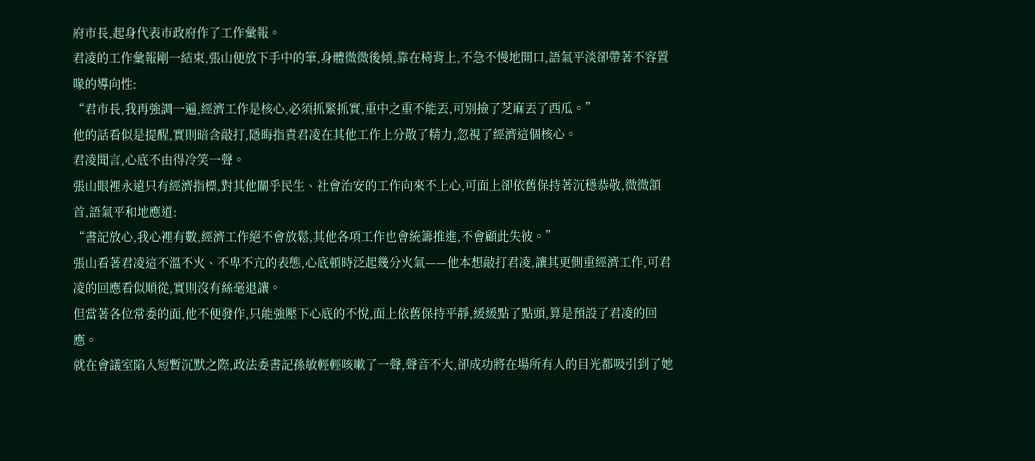府市長,起身代表市政府作了工作彙報。
君凌的工作彙報剛一結束,張山便放下手中的筆,身體微微後傾,靠在椅背上,不急不慢地開口,語氣平淡卻帶著不容置喙的導向性:
“君市長,我再強調一遍,經濟工作是核心,必須抓緊抓實,重中之重不能丟,可別撿了芝麻丟了西瓜。”
他的話看似是提醒,實則暗含敲打,隱晦指責君凌在其他工作上分散了精力,忽視了經濟這個核心。
君凌聞言,心底不由得冷笑一聲。
張山眼裡永遠只有經濟指標,對其他關乎民生、社會治安的工作向來不上心,可面上卻依舊保持著沉穩恭敬,微微頷首,語氣平和地應道:
“書記放心,我心裡有數,經濟工作絕不會放鬆,其他各項工作也會統籌推進,不會顧此失彼。”
張山看著君凌這不溫不火、不卑不亢的表態,心底頓時泛起幾分火氣——他本想敲打君凌,讓其更側重經濟工作,可君凌的回應看似順從,實則沒有絲毫退讓。
但當著各位常委的面,他不便發作,只能強壓下心底的不悅,面上依舊保持平靜,緩緩點了點頭,算是預設了君凌的回應。
就在會議室陷入短暫沉默之際,政法委書記孫敏輕輕咳嗽了一聲,聲音不大,卻成功將在場所有人的目光都吸引到了她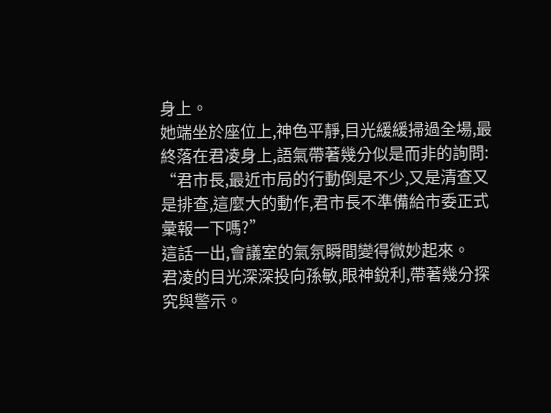身上。
她端坐於座位上,神色平靜,目光緩緩掃過全場,最終落在君凌身上,語氣帶著幾分似是而非的詢問:
“君市長,最近市局的行動倒是不少,又是清查又是排查,這麼大的動作,君市長不準備給市委正式彙報一下嗎?”
這話一出,會議室的氣氛瞬間變得微妙起來。
君凌的目光深深投向孫敏,眼神銳利,帶著幾分探究與警示。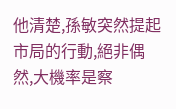他清楚,孫敏突然提起市局的行動,絕非偶然,大機率是察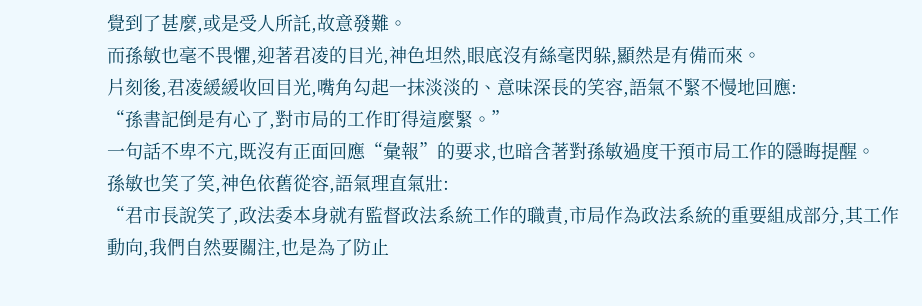覺到了甚麼,或是受人所託,故意發難。
而孫敏也毫不畏懼,迎著君凌的目光,神色坦然,眼底沒有絲毫閃躲,顯然是有備而來。
片刻後,君凌緩緩收回目光,嘴角勾起一抹淡淡的、意味深長的笑容,語氣不緊不慢地回應:
“孫書記倒是有心了,對市局的工作盯得這麼緊。”
一句話不卑不亢,既沒有正面回應“彙報”的要求,也暗含著對孫敏過度干預市局工作的隱晦提醒。
孫敏也笑了笑,神色依舊從容,語氣理直氣壯:
“君市長說笑了,政法委本身就有監督政法系統工作的職責,市局作為政法系統的重要組成部分,其工作動向,我們自然要關注,也是為了防止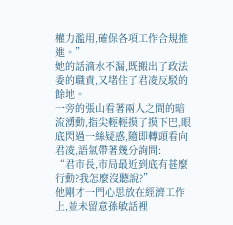權力濫用,確保各項工作合規推進。”
她的話滴水不漏,既搬出了政法委的職責,又堵住了君凌反駁的餘地。
一旁的張山看著兩人之間的暗流湧動,指尖輕輕摸了摸下巴,眼底閃過一絲疑惑,隨即轉頭看向君凌,語氣帶著幾分詢問:
“君市長,市局最近到底有甚麼行動?我怎麼沒聽說?”
他剛才一門心思放在經濟工作上,並未留意孫敏話裡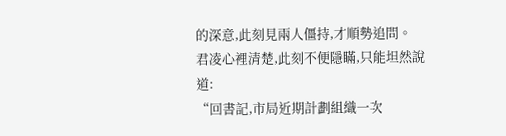的深意,此刻見兩人僵持,才順勢追問。
君凌心裡清楚,此刻不便隱瞞,只能坦然說道:
“回書記,市局近期計劃組織一次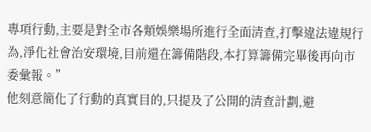專項行動,主要是對全市各類娛樂場所進行全面清查,打擊違法違規行為,淨化社會治安環境,目前還在籌備階段,本打算籌備完畢後再向市委彙報。”
他刻意簡化了行動的真實目的,只提及了公開的清查計劃,避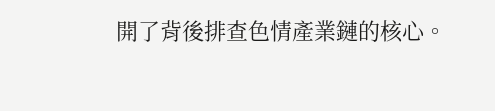開了背後排查色情產業鏈的核心。